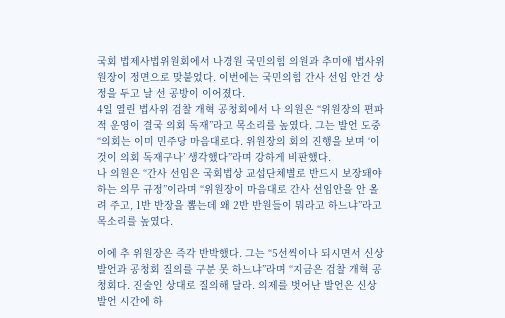국회 법제사법위원회에서 나경원 국민의힘 의원과 추미애 법사위원장이 정면으로 맞붙었다. 이번에는 국민의힘 간사 선임 안건 상정을 두고 날 선 공방이 이어졌다.
4일 열린 법사위 검찰 개혁 공청회에서 나 의원은 “위원장의 편파적 운영이 결국 의회 독재”라고 목소리를 높였다. 그는 발언 도중 “의회는 이미 민주당 마음대로다. 위원장의 회의 진행을 보며 ‘이것이 의회 독재구나’ 생각했다”라며 강하게 비판했다.
나 의원은 “간사 선임은 국회법상 교섭단체별로 반드시 보장돼야 하는 의무 규정”이라며 “위원장이 마음대로 간사 선임안을 안 올려 주고, 1반 반장을 뽑는데 왜 2반 반원들이 뭐라고 하느냐”라고 목소리를 높였다.

이에 추 위원장은 즉각 반박했다. 그는 “5선씩이나 되시면서 신상 발언과 공청회 질의를 구분 못 하느냐”라며 “지금은 검찰 개혁 공청회다. 진술인 상대로 질의해 달라. 의제를 벗어난 발언은 신상 발언 시간에 하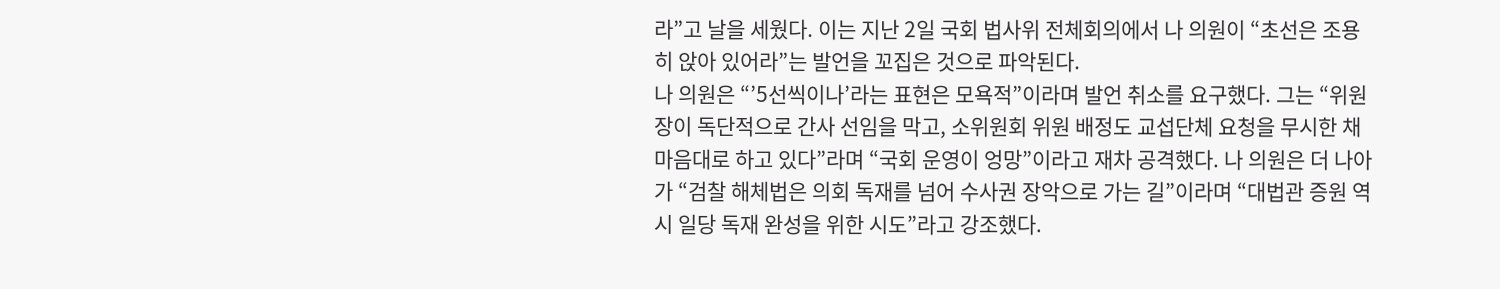라”고 날을 세웠다. 이는 지난 2일 국회 법사위 전체회의에서 나 의원이 “초선은 조용히 앉아 있어라”는 발언을 꼬집은 것으로 파악된다.
나 의원은 “’5선씩이나’라는 표현은 모욕적”이라며 발언 취소를 요구했다. 그는 “위원장이 독단적으로 간사 선임을 막고, 소위원회 위원 배정도 교섭단체 요청을 무시한 채 마음대로 하고 있다”라며 “국회 운영이 엉망”이라고 재차 공격했다. 나 의원은 더 나아가 “검찰 해체법은 의회 독재를 넘어 수사권 장악으로 가는 길”이라며 “대법관 증원 역시 일당 독재 완성을 위한 시도”라고 강조했다.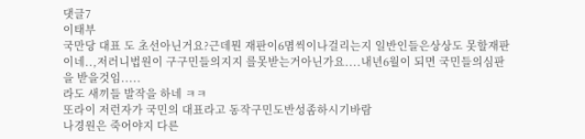댓글7
이태부
국만당 대표 도 초선아닌거요?근데뭔 재판이6몀씩이나걸리는지 일반인들은상상도 못할재판이네..,저러니법원이 구구민들의지지 를못받는거아닌가요....내년6월이 되면 국민들의심판을 받을것임.....
라도 새끼들 발작을 하네 ㅋㅋ
또라이 저런자가 국민의 대표라고 동작구민도반성좀하시기바람
나경원은 죽어야지 다른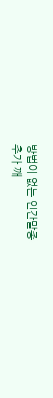방법이 없는 인간말종
추가 깨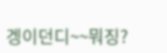겡이던디~~뭐징?